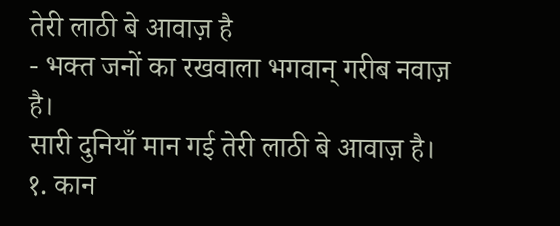तेरी लाठी बे आवाज़ है
- भक्त जनों का रखवाला भगवान् गरीब नवाज़ है।
सारी दुनियाँ मान गई तेरी लाठी बे आवाज़ है।
१. कान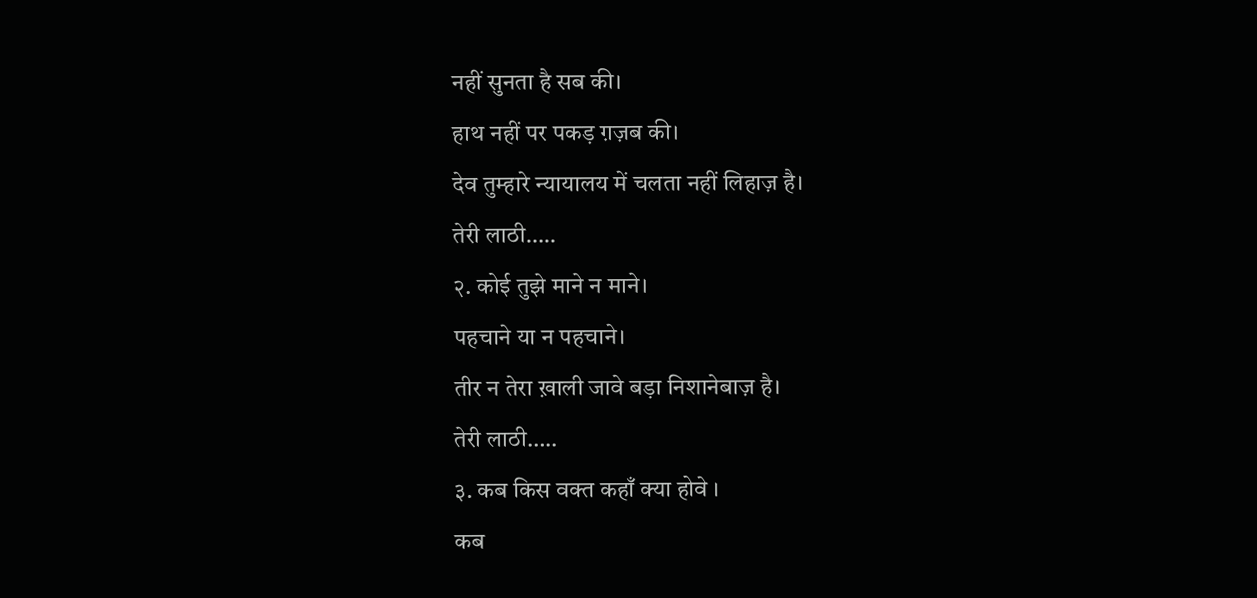नहीं सुनता है सब की।
हाथ नहीं पर पकड़ ग़ज़ब की।
देव तुम्हारे न्यायालय में चलता नहीं लिहाज़ है।
तेरी लाठी…..
२. कोई तुझे माने न माने।
पहचाने या न पहचाने।
तीर न तेरा ख़ाली जावे बड़ा निशानेबाज़ है।
तेरी लाठी…..
३. कब किस वक्त कहाँ क्या होवे ।
कब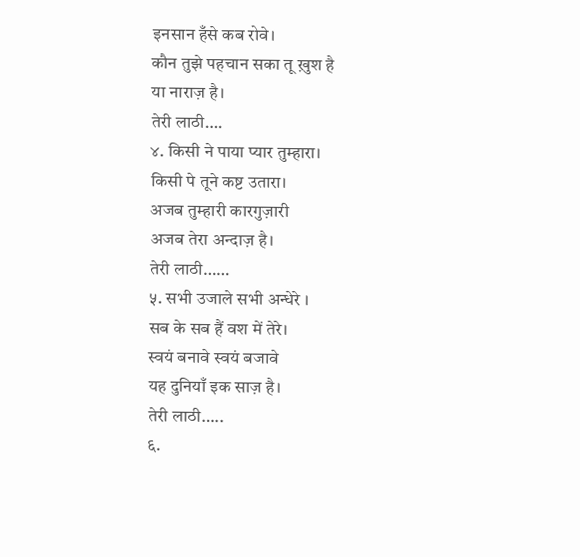इनसान हँसे कब रोवे।
कौन तुझे पहचान सका तू ख़ुश है
या नाराज़ है।
तेरी लाठी….
४. किसी ने पाया प्यार तुम्हारा।
किसी पे तूने कष्ट उतारा।
अजब तुम्हारी कारगुज़ारी
अजब तेरा अन्दाज़ है।
तेरी लाठी……
५. सभी उजाले सभी अन्धेरे ।
सब के सब हैं वश में तेरे।
स्वयं बनावे स्वयं बजावे
यह दुनियाँ इक साज़ है।
तेरी लाठी…..
६.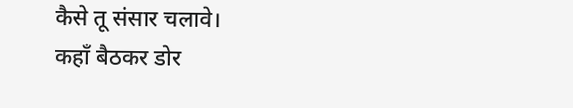कैसे तू संसार चलावे।
कहाँ बैठकर डोर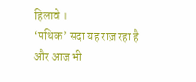हिलावे ।
‘पथिक’ सदा यह राज़ रहा है
और आज भी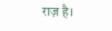राज़ है।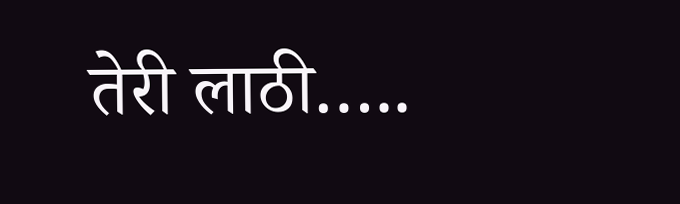तेरी लाठी…..